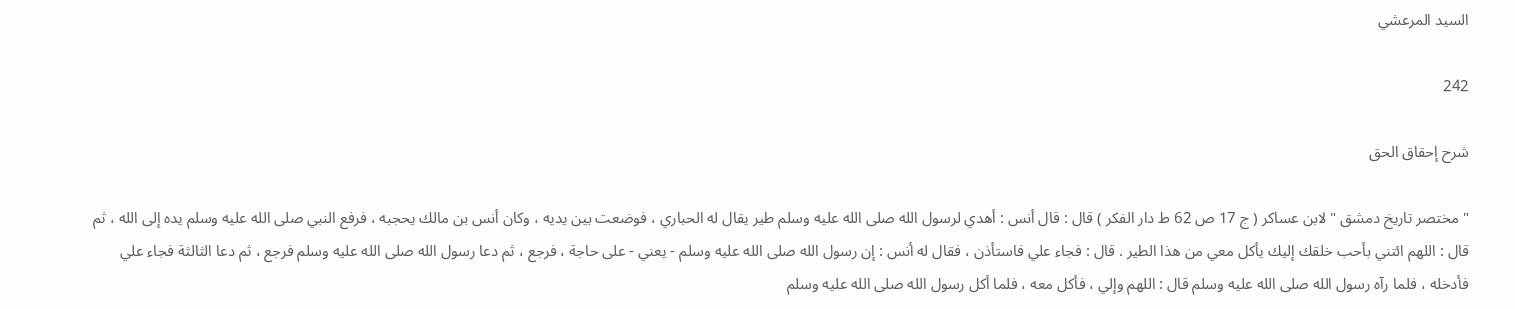السيد المرعشي

242

شرح إحقاق الحق

" مختصر تاريخ دمشق " لابن عساكر ( ج 17 ص 62 ط دار الفكر ) قال : قال أنس : أهدي لرسول الله صلى الله عليه وسلم طير يقال له الحباري ، فوضعت بين يديه ، وكان أنس بن مالك يحجبه ، فرفع النبي صلى الله عليه وسلم يده إلى الله ، ثم قال : اللهم ائتني بأحب خلقك إليك يأكل معي من هذا الطير . قال : فجاء علي فاستأذن ، فقال له أنس : إن رسول الله صلى الله عليه وسلم - يعني - على حاجة ، فرجع ، ثم دعا رسول الله صلى الله عليه وسلم فرجع ، ثم دعا الثالثة فجاء علي فأدخله ، فلما رآه رسول الله صلى الله عليه وسلم قال : اللهم وإلي ، فأكل معه ، فلما أكل رسول الله صلى الله عليه وسلم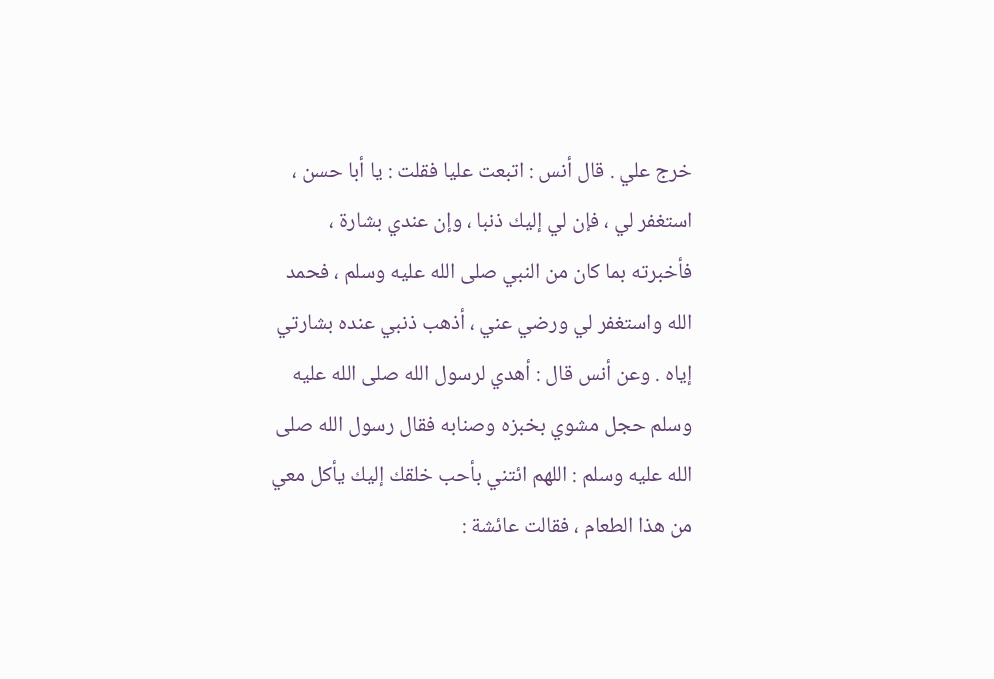خرج علي . قال أنس : اتبعت عليا فقلت : يا أبا حسن ، استغفر لي ، فإن لي إليك ذنبا ، وإن عندي بشارة ، فأخبرته بما كان من النبي صلى الله عليه وسلم ، فحمد الله واستغفر لي ورضي عني ، أذهب ذنبي عنده بشارتي إياه . وعن أنس قال : أهدي لرسول الله صلى الله عليه وسلم حجل مشوي بخبزه وصنابه فقال رسول الله صلى الله عليه وسلم : اللهم ائتني بأحب خلقك إليك يأكل معي من هذا الطعام ، فقالت عائشة :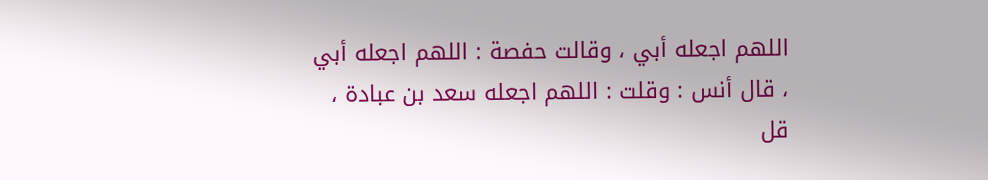اللهم اجعله أبي ، وقالت حفصة : اللهم اجعله أبي ، قال أنس : وقلت : اللهم اجعله سعد بن عبادة ، قل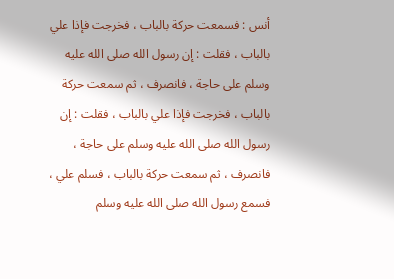أنس : فسمعت حركة بالباب ، فخرجت فإذا علي بالباب ، فقلت : إن رسول الله صلى الله عليه وسلم على حاجة ، فانصرف ، ثم سمعت حركة بالباب ، فخرجت فإذا علي بالباب ، فقلت : إن رسول الله صلى الله عليه وسلم على حاجة ، فانصرف ، ثم سمعت حركة بالباب ، فسلم علي ، فسمع رسول الله صلى الله عليه وسلم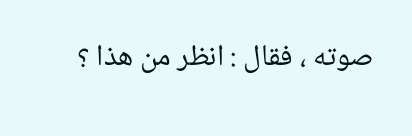صوته ، فقال : انظر من هذا ؟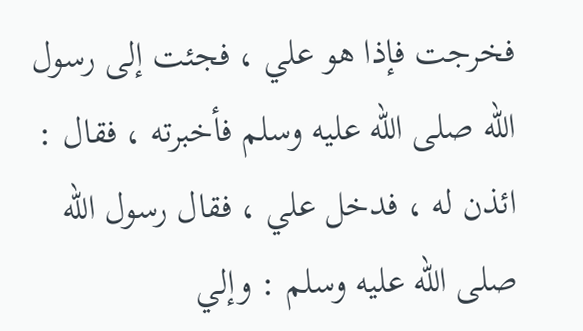فخرجت فإذا هو علي ، فجئت إلى رسول الله صلى الله عليه وسلم فأخبرته ، فقال : ائذن له ، فدخل علي ، فقال رسول الله صلى الله عليه وسلم : وإلي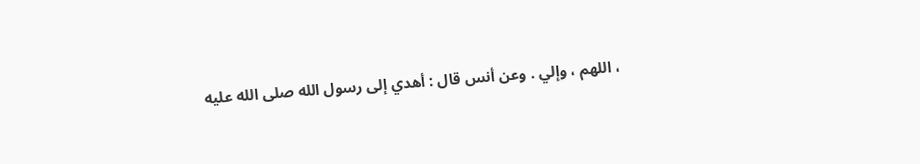، اللهم ، وإلي . وعن أنس قال : أهدي إلى رسول الله صلى الله عليه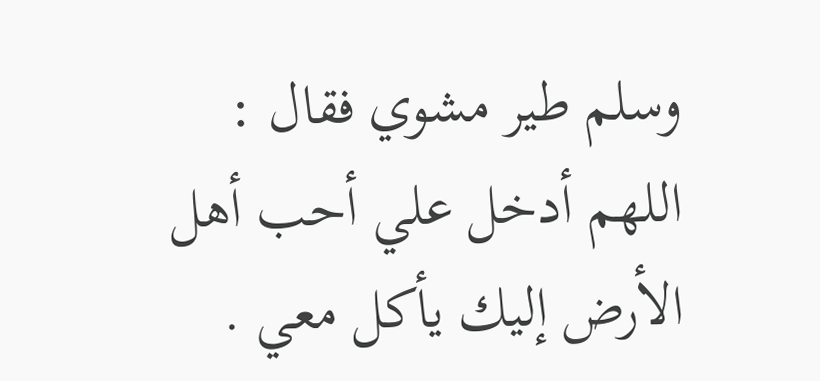وسلم طير مشوي فقال : اللهم أدخل علي أحب أهل الأرض إليك يأكل معي .